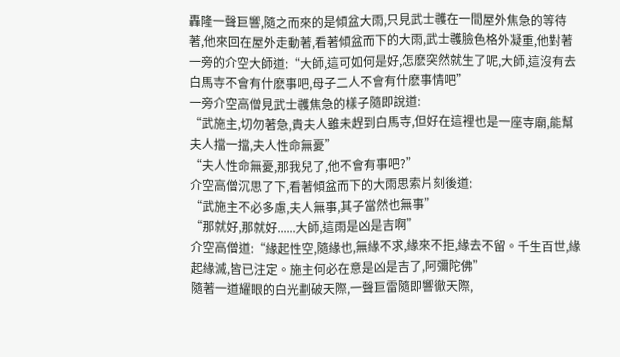轟隆一聲巨響,隨之而來的是傾盆大雨,只見武士彠在一間屋外焦急的等待著,他來回在屋外走動著,看著傾盆而下的大雨,武士彠臉色格外凝重,他對著一旁的介空大師道:“大師,這可如何是好,怎麽突然就生了呢,大師,這沒有去白馬寺不會有什麽事吧,母子二人不會有什麽事情吧”
一旁介空高僧見武士彠焦急的樣子隨即說道:
“武施主,切勿著急,貴夫人雖未趕到白馬寺,但好在這裡也是一座寺廟,能幫夫人擋一擋,夫人性命無憂”
“夫人性命無憂,那我兒了,他不會有事吧?”
介空高僧沉思了下,看著傾盆而下的大雨思索片刻後道:
“武施主不必多慮,夫人無事,其子當然也無事”
“那就好,那就好......大師,這雨是凶是吉啊”
介空高僧道:“緣起性空,隨緣也,無緣不求,緣來不拒,緣去不留。千生百世,緣起緣滅,皆已注定。施主何必在意是凶是吉了,阿彌陀佛”
隨著一道耀眼的白光劃破天際,一聲巨雷隨即響徹天際,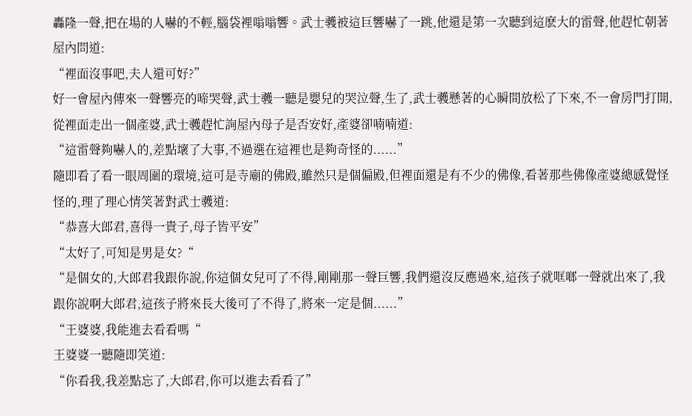轟隆一聲,把在場的人嚇的不輕,腦袋裡嗡嗡響。武士彠被這巨響嚇了一跳,他還是第一次聽到這麽大的雷聲,他趕忙朝著屋內問道:
“裡面沒事吧,夫人還可好?”
好一會屋內傳來一聲響亮的啼哭聲,武士彠一聽是嬰兒的哭泣聲,生了,武士彠懸著的心瞬間放松了下來,不一會房門打開,從裡面走出一個產婆,武士彠趕忙詢屋內母子是否安好,產婆卻喃喃道:
“這雷聲夠嚇人的,差點壞了大事,不過選在這裡也是夠奇怪的......”
隨即看了看一眼周圍的環境,這可是寺廟的佛殿,雖然只是個偏殿,但裡面還是有不少的佛像,看著那些佛像產婆總感覺怪怪的,理了理心情笑著對武士彠道:
“恭喜大郎君,喜得一貴子,母子皆平安”
“太好了,可知是男是女?“
“是個女的,大郎君我跟你說,你這個女兒可了不得,剛剛那一聲巨響,我們還沒反應過來,這孩子就哐啷一聲就出來了,我跟你說啊大郎君,這孩子將來長大後可了不得了,將來一定是個......”
“王婆婆,我能進去看看嗎“
王婆婆一聽隨即笑道:
“你看我,我差點忘了,大郎君,你可以進去看看了”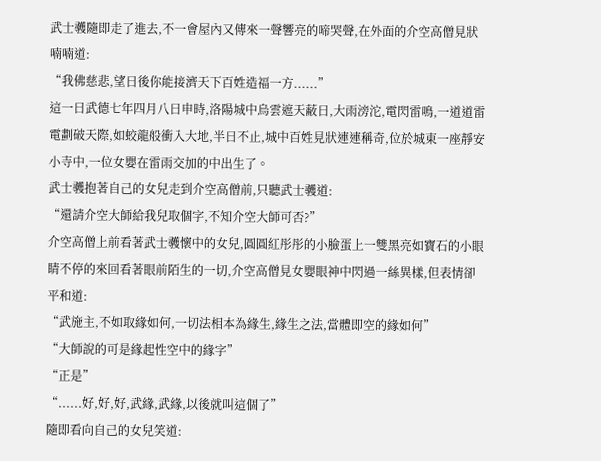武士彠隨即走了進去,不一會屋內又傳來一聲響亮的啼哭聲,在外面的介空高僧見狀喃喃道:
“我佛慈悲,望日後你能接濟天下百姓造福一方......”
這一日武德七年四月八日申時,洛陽城中烏雲遮天蔽日,大雨滂沱,電閃雷鳴,一道道雷電劃破天際,如蛟龍般衝入大地,半日不止,城中百姓見狀連連稱奇,位於城東一座靜安小寺中,一位女嬰在雷雨交加的中出生了。
武士彠抱著自己的女兒走到介空高僧前,只聽武士彠道:
“還請介空大師給我兒取個字,不知介空大師可否?”
介空高僧上前看著武士彠懷中的女兒,圓圓紅彤彤的小臉蛋上一雙黑亮如寶石的小眼睛不停的來回看著眼前陌生的一切,介空高僧見女嬰眼神中閃過一絲異樣,但表情卻平和道:
“武施主,不如取緣如何,一切法相本為緣生,緣生之法,當體即空的緣如何”
“大師說的可是緣起性空中的緣字”
“正是”
“......好,好,好,武緣,武緣,以後就叫這個了”
隨即看向自己的女兒笑道: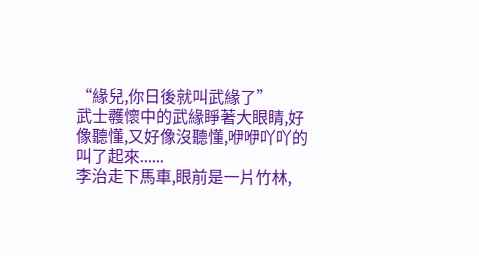“緣兒,你日後就叫武緣了”
武士彠懷中的武緣睜著大眼睛,好像聽懂,又好像沒聽懂,咿咿吖吖的叫了起來......
李治走下馬車,眼前是一片竹林,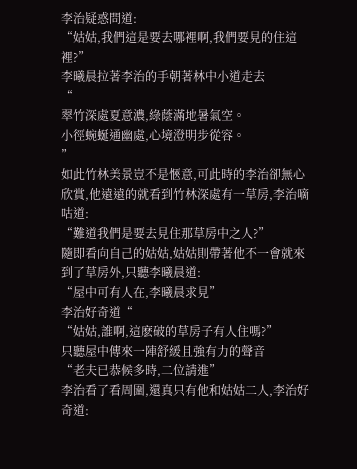李治疑惑問道:
“姑姑,我們這是要去哪裡啊,我們要見的住這裡?”
李曦晨拉著李治的手朝著林中小道走去
“
翠竹深處夏意濃,綠蔭滿地暑氣空。
小徑蜿蜒通幽處,心境澄明步從容。
”
如此竹林美景豈不是愜意,可此時的李治卻無心欣賞,他遠遠的就看到竹林深處有一草房,李治嘀咕道:
“難道我們是要去見住那草房中之人?”
隨即看向自己的姑姑,姑姑則帶著他不一會就來到了草房外,只聽李曦晨道:
“屋中可有人在,李曦晨求見”
李治好奇道“
“姑姑,誰啊,這麽破的草房子有人住嗎?”
只聽屋中傳來一陣舒緩且強有力的聲音
“老夫已恭候多時,二位請進”
李治看了看周圍,還真只有他和姑姑二人,李治好奇道: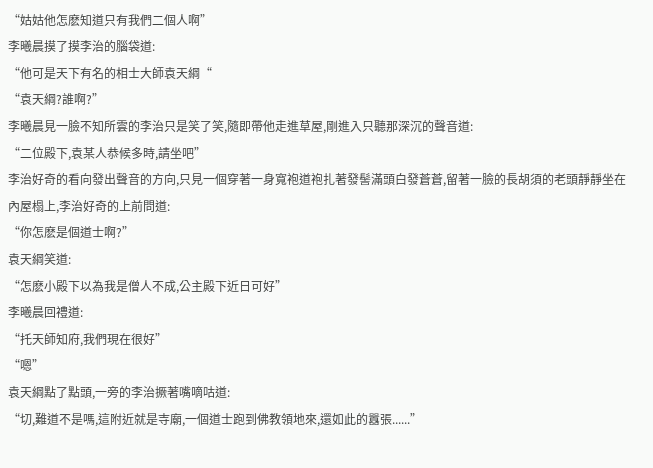“姑姑他怎麽知道只有我們二個人啊”
李曦晨摸了摸李治的腦袋道:
“他可是天下有名的相士大師袁天綱“
“袁天綱?誰啊?”
李曦晨見一臉不知所雲的李治只是笑了笑,隨即帶他走進草屋,剛進入只聽那深沉的聲音道:
“二位殿下,袁某人恭候多時,請坐吧”
李治好奇的看向發出聲音的方向,只見一個穿著一身寬袍道袍扎著發髻滿頭白發蒼蒼,留著一臉的長胡須的老頭靜靜坐在內屋榻上,李治好奇的上前問道:
“你怎麽是個道士啊?”
袁天綱笑道:
“怎麽小殿下以為我是僧人不成,公主殿下近日可好”
李曦晨回禮道:
“托天師知府,我們現在很好”
“嗯”
袁天綱點了點頭,一旁的李治撅著嘴嘀咕道:
“切,難道不是嗎,這附近就是寺廟,一個道士跑到佛教領地來,還如此的囂張......”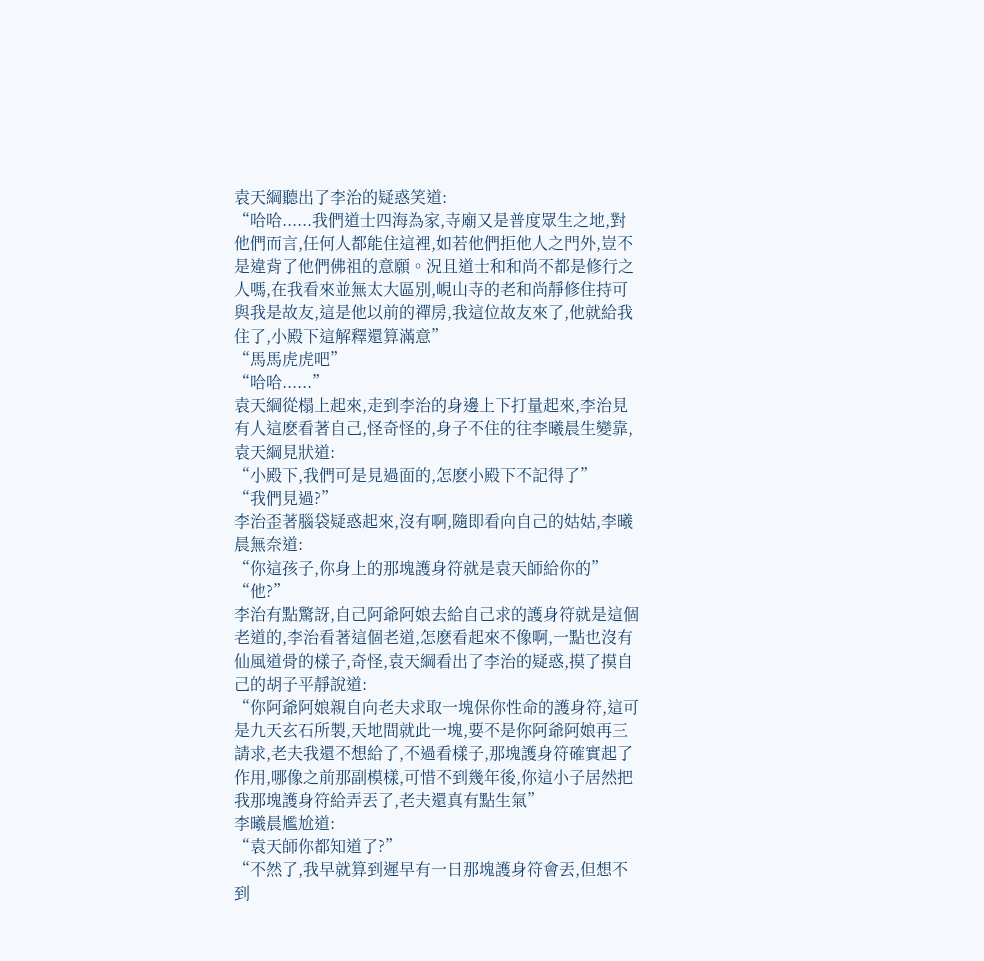袁天綱聽出了李治的疑惑笑道:
“哈哈......我們道士四海為家,寺廟又是普度眾生之地,對他們而言,任何人都能住這裡,如若他們拒他人之門外,豈不是違背了他們佛祖的意願。況且道士和和尚不都是修行之人嗎,在我看來並無太大區別,峴山寺的老和尚靜修住持可與我是故友,這是他以前的禪房,我這位故友來了,他就給我住了,小殿下這解釋還算滿意”
“馬馬虎虎吧”
“哈哈......”
袁天綱從榻上起來,走到李治的身邊上下打量起來,李治見有人這麽看著自己,怪奇怪的,身子不住的往李曦晨生變靠,袁天綱見狀道:
“小殿下,我們可是見過面的,怎麽小殿下不記得了”
“我們見過?”
李治歪著腦袋疑惑起來,沒有啊,隨即看向自己的姑姑,李曦晨無奈道:
“你這孩子,你身上的那塊護身符就是袁天師給你的”
“他?”
李治有點驚訝,自己阿爺阿娘去給自己求的護身符就是這個老道的,李治看著這個老道,怎麽看起來不像啊,一點也沒有仙風道骨的樣子,奇怪,袁天綱看出了李治的疑惑,摸了摸自己的胡子平靜說道:
“你阿爺阿娘親自向老夫求取一塊保你性命的護身符,這可是九天玄石所製,天地間就此一塊,要不是你阿爺阿娘再三請求,老夫我還不想給了,不過看樣子,那塊護身符確實起了作用,哪像之前那副模樣,可惜不到幾年後,你這小子居然把我那塊護身符給弄丟了,老夫還真有點生氣”
李曦晨尷尬道:
“袁天師你都知道了?”
“不然了,我早就算到遲早有一日那塊護身符會丟,但想不到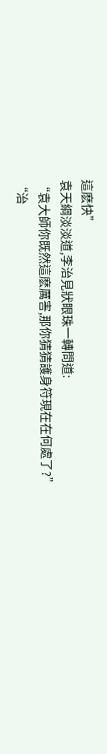這麽快”
袁天綱淡淡道,李治見狀眼珠一轉問道:
“袁大師你既然這麽厲害,那你猜猜護身符現在在何處了?”
“治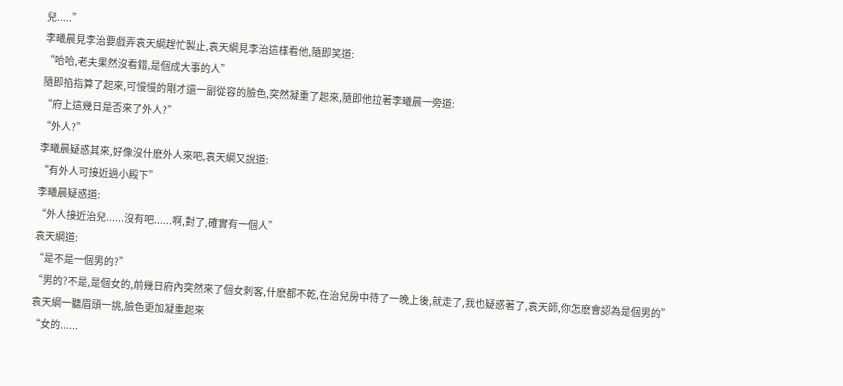兒.....”
李曦晨見李治要戲弄袁天綱趕忙製止,袁天綱見李治這樣看他,隨即笑道:
“哈哈,老夫果然沒看錯,是個成大事的人”
隨即掐指算了起來,可慢慢的剛才還一副從容的臉色,突然凝重了起來,隨即他拉著李曦晨一旁道:
“府上這幾日是否來了外人?”
“外人?”
李曦晨疑惑其來,好像沒什麽外人來吧,袁天綱又說道:
“有外人可接近過小殿下”
李曦晨疑惑道:
“外人接近治兒......沒有吧......啊,對了,確實有一個人”
袁天綱道:
“是不是一個男的?”
“男的?不是,是個女的,前幾日府內突然來了個女刺客,什麽都不乾,在治兒房中待了一晚上後,就走了,我也疑惑著了,袁天師,你怎麽會認為是個男的”
袁天綱一聽眉頭一挑,臉色更加凝重起來
“女的......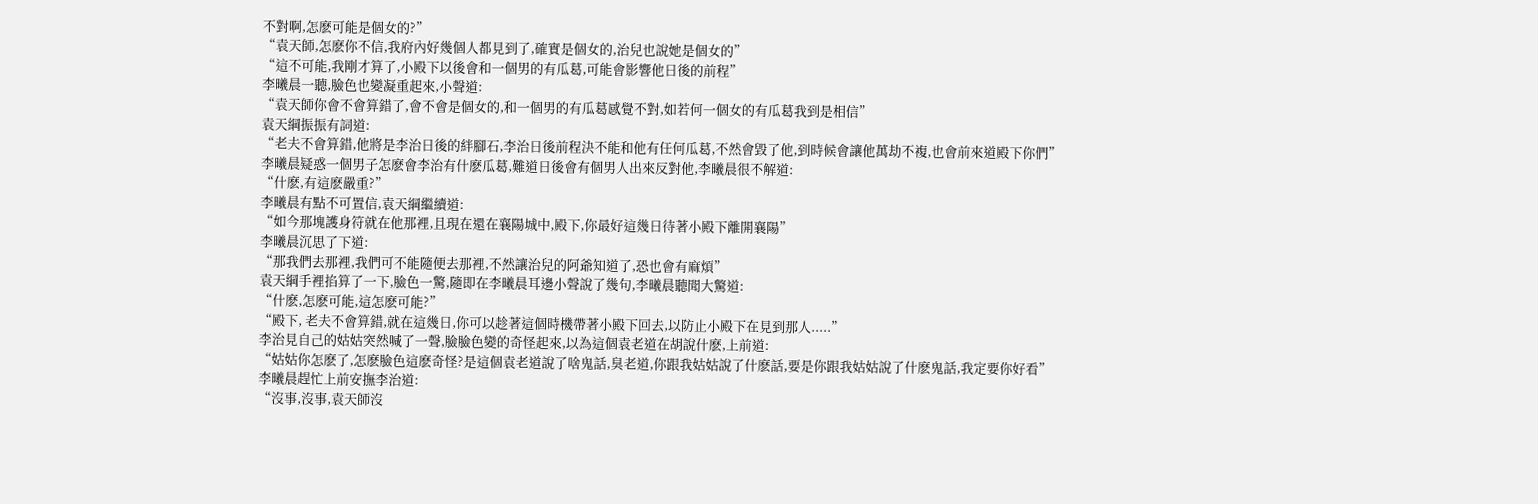不對啊,怎麽可能是個女的?”
“袁天師,怎麽你不信,我府內好幾個人都見到了,確實是個女的,治兒也說她是個女的”
“這不可能,我剛才算了,小殿下以後會和一個男的有瓜葛,可能會影響他日後的前程”
李曦晨一聽,臉色也變凝重起來,小聲道:
“袁天師你會不會算錯了,會不會是個女的,和一個男的有瓜葛感覺不對,如若何一個女的有瓜葛我到是相信”
袁天綱振振有詞道:
“老夫不會算錯,他將是李治日後的絆腳石,李治日後前程決不能和他有任何瓜葛,不然會毀了他,到時候會讓他萬劫不複,也會前來道殿下你們”
李曦晨疑惑一個男子怎麽會李治有什麽瓜葛,難道日後會有個男人出來反對他,李曦晨很不解道:
“什麽,有這麽嚴重?”
李曦晨有點不可置信,袁天綱繼續道:
“如今那塊護身符就在他那裡,且現在還在襄陽城中,殿下,你最好這幾日待著小殿下離開襄陽”
李曦晨沉思了下道:
“那我們去那裡,我們可不能隨便去那裡,不然讓治兒的阿爺知道了,恐也會有麻煩”
袁天綱手裡掐算了一下,臉色一驚,隨即在李曦晨耳邊小聲說了幾句,李曦晨聽聞大驚道:
“什麽,怎麽可能,這怎麽可能?”
“殿下, 老夫不會算錯,就在這幾日,你可以趁著這個時機帶著小殿下回去,以防止小殿下在見到那人.....”
李治見自己的姑姑突然喊了一聲,臉臉色變的奇怪起來,以為這個袁老道在胡說什麽,上前道:
“姑姑你怎麽了,怎麽臉色這麽奇怪?是這個袁老道說了啥鬼話,臭老道,你跟我姑姑說了什麽話,要是你跟我姑姑說了什麽鬼話,我定要你好看”
李曦晨趕忙上前安撫李治道:
“沒事,沒事,袁天師沒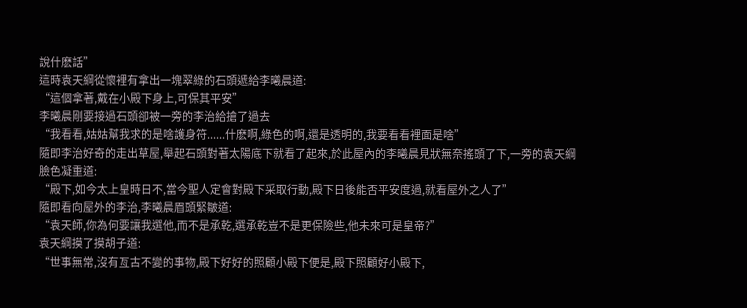說什麽話”
這時袁天綱從懷裡有拿出一塊翠綠的石頭遞給李曦晨道:
“這個拿著,戴在小殿下身上,可保其平安”
李曦晨剛要接過石頭卻被一旁的李治給搶了過去
“我看看,姑姑幫我求的是啥護身符......什麽啊,綠色的啊,還是透明的,我要看看裡面是啥”
隨即李治好奇的走出草屋,舉起石頭對著太陽底下就看了起來,於此屋內的李曦晨見狀無奈搖頭了下,一旁的袁天綱臉色凝重道:
“殿下,如今太上皇時日不,當今聖人定會對殿下采取行動,殿下日後能否平安度過,就看屋外之人了”
隨即看向屋外的李治,李曦晨眉頭緊皺道:
“袁天師,你為何要讓我選他,而不是承乾,選承乾豈不是更保險些,他未來可是皇帝?”
袁天綱摸了摸胡子道:
“世事無常,沒有亙古不變的事物,殿下好好的照顧小殿下便是,殿下照顧好小殿下,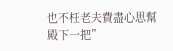也不枉老夫費盡心思幫殿下一把”